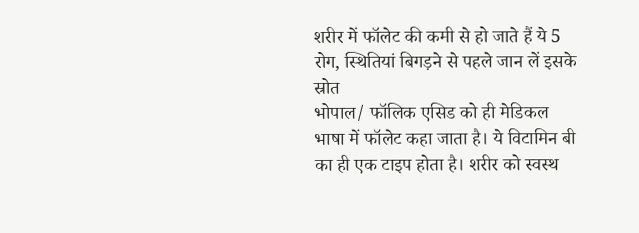शरीर में फॉलेट की कमी से हो जाते हैं ये 5 रोग, स्थितियां बिगड़ने से पहले जान लें इसके स्रोत
भोपाल/ फॉलिक एसिड को ही मेडिकल भाषा में फॉलेट कहा जाता है। ये विटामिन बी का ही एक टाइप होता है। शरीर को स्वस्थ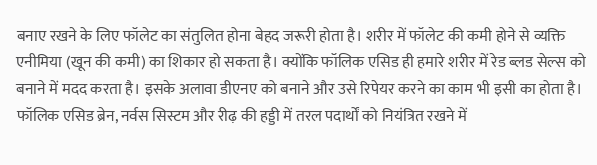बनाए रखने के लिए फॉलेट का संतुलित होना बेहद जरूरी होता है। शरीर में फॉलेट की कमी होने से व्यक्ति एनीमिया (खून की कमी) का शिकार हो सकता है। क्योंकि फॉलिक एसिड ही हमारे शरीर में रेड ब्लड सेल्स को बनाने में मदद करता है। इसके अलावा डीएनए को बनाने और उसे रिपेयर करने का काम भी इसी का होता है। फॉलिक एसिड ब्रेन, नर्वस सिस्टम और रीढ़ की हड्डी में तरल पदार्थों को नियंत्रित रखने में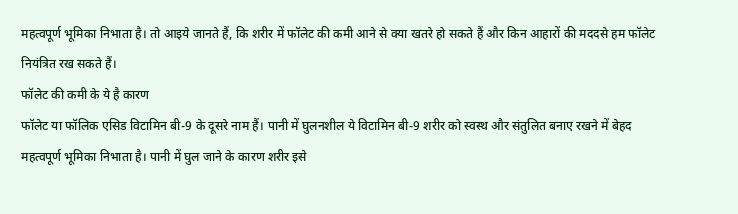महत्वपूर्ण भूमिका निभाता है। तो आइये जानते हैं, कि शरीर में फॉलेट की कमी आने से क्या खतरे हो सकते हैं और किन आहारों की मददसे हम फॉलेट नियंत्रित रख सकते हैं।
फॉलेट की कमी के ये है कारण
फॉलेट या फॉलिक एसिड विटामिन बी-9 के दूसरे नाम हैं। पानी में घुलनशील ये विटामिन बी-9 शरीर को स्वस्थ और संतुलित बनाए रखने में बेहद महत्वपूर्ण भूमिका निभाता है। पानी में घुल जाने के कारण शरीर इसे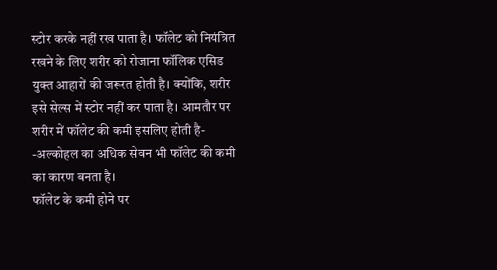स्टोर करके नहीं रख पाता है। फॉलेट को नियंत्रित रखने के लिए शरीर को रोजाना फॉलिक एसिड युक्त आहारों की जरूरत होती है। क्योंकि, शरीर इसे सेल्स में स्टोर नहीं कर पाता है। आमतौर पर शरीर में फॉलेट की कमी इसलिए होती है-
-अल्कोहल का अधिक सेवन भी फॉलेट की कमी का कारण बनता है।
फॉलेट के कमी होने पर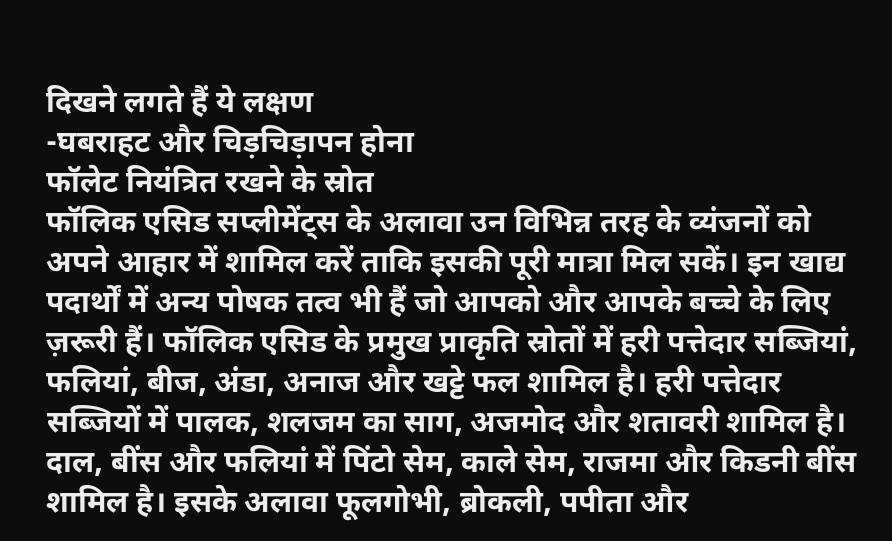दिखने लगते हैं ये लक्षण
-घबराहट और चिड़चिड़ापन होना
फॉलेट नियंत्रित रखने के स्रोत
फॉलिक एसिड सप्लीमेंट्स के अलावा उन विभिन्न तरह के व्यंजनों को अपने आहार में शामिल करें ताकि इसकी पूरी मात्रा मिल सकें। इन खाद्य पदार्थों में अन्य पोषक तत्व भी हैं जो आपको और आपके बच्चे के लिए ज़रूरी हैं। फॉलिक एसिड के प्रमुख प्राकृति स्रोतों में हरी पत्तेदार सब्जियां, फलियां, बीज, अंडा, अनाज और खट्टे फल शामिल है। हरी पत्तेदार सब्जियों में पालक, शलजम का साग, अजमोद और शतावरी शामिल है। दाल, बींस और फलियां में पिंटो सेम, काले सेम, राजमा और किडनी बींस शामिल है। इसके अलावा फूलगोभी, ब्रोकली, पपीता और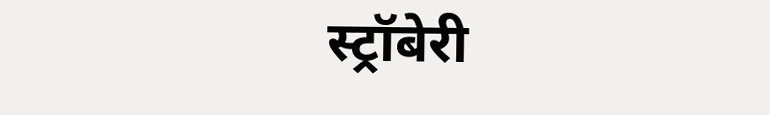स्ट्रॉबेरी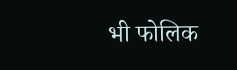भी फोलिक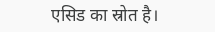एसिड का स्रोत है।